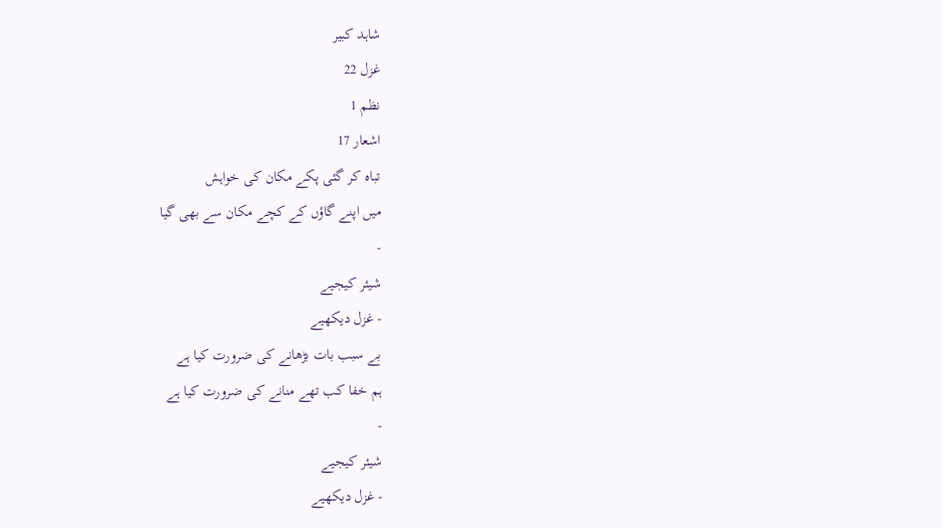شاہد کبیر
غزل 22
نظم 1
اشعار 17
تباہ کر گئی پکے مکان کی خواہش
میں اپنے گاؤں کے کچے مکان سے بھی گیا
-
شیئر کیجیے
- غزل دیکھیے
بے سبب بات بڑھانے کی ضرورت کیا ہے
ہم خفا کب تھے منانے کی ضرورت کیا ہے
-
شیئر کیجیے
- غزل دیکھیے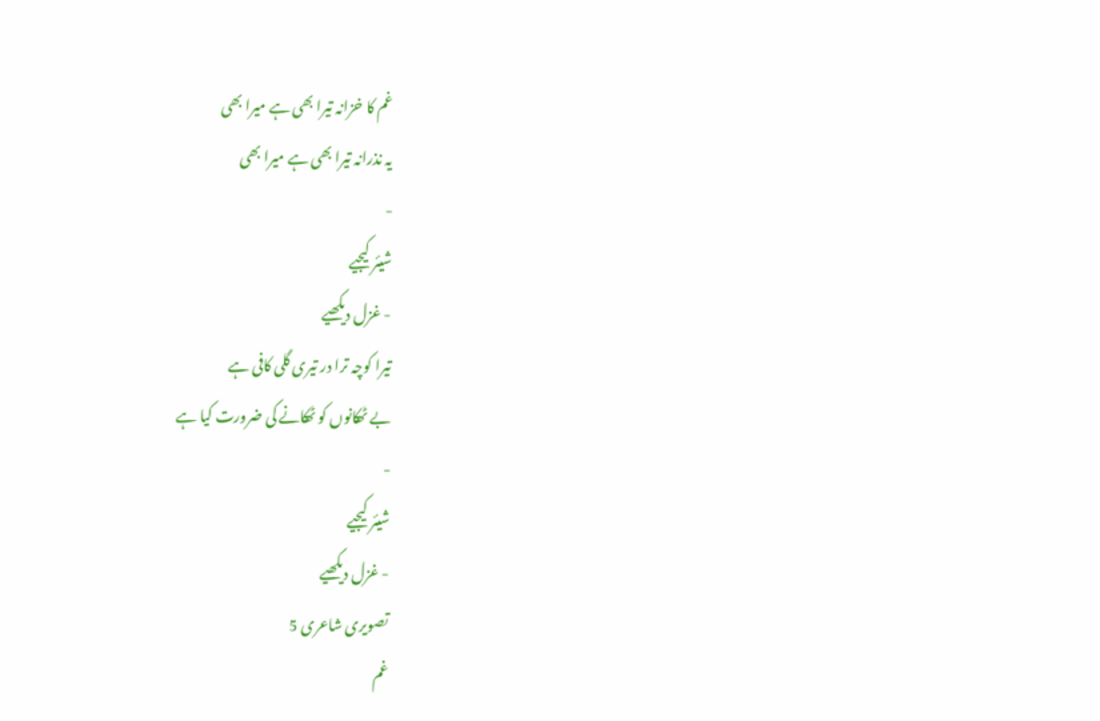غم کا خزانہ تیرا بھی ہے میرا بھی
یہ نذرانہ تیرا بھی ہے میرا بھی
-
شیئر کیجیے
- غزل دیکھیے
تیرا کوچہ ترا در تیری گلی کافی ہے
بے ٹھکانوں کو ٹھکانے کی ضرورت کیا ہے
-
شیئر کیجیے
- غزل دیکھیے
تصویری شاعری 5
غم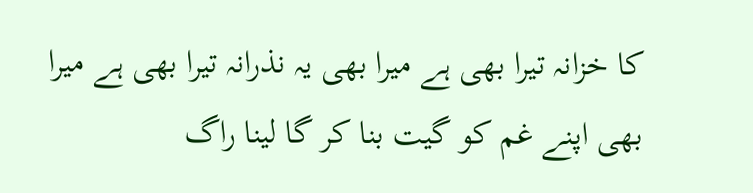کا خزانہ تیرا بھی ہے میرا بھی یہ نذرانہ تیرا بھی ہے میرا بھی اپنے غم کو گیت بنا کر گا لینا راگ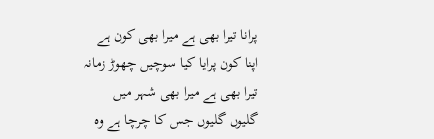پرانا تیرا بھی ہے میرا بھی کون ہے اپنا کون پرایا کیا سوچیں چھوڑ زمانہ تیرا بھی ہے میرا بھی شہر میں گلیوں گلیوں جس کا چرچا ہے وہ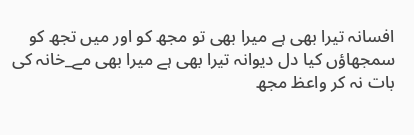افسانہ تیرا بھی ہے میرا بھی تو مجھ کو اور میں تجھ کو سمجھاؤں کیا دل دیوانہ تیرا بھی ہے میرا بھی مے_خانہ کی بات نہ کر واعظ مجھ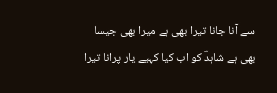سے آنا جانا تیرا بھی ہے میرا بھی جیسا بھی ہے شاہدؔ کو اب کیا کہیے یار پرانا تیرا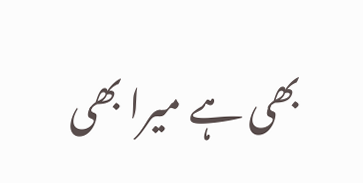بھی ہے میرا بھی